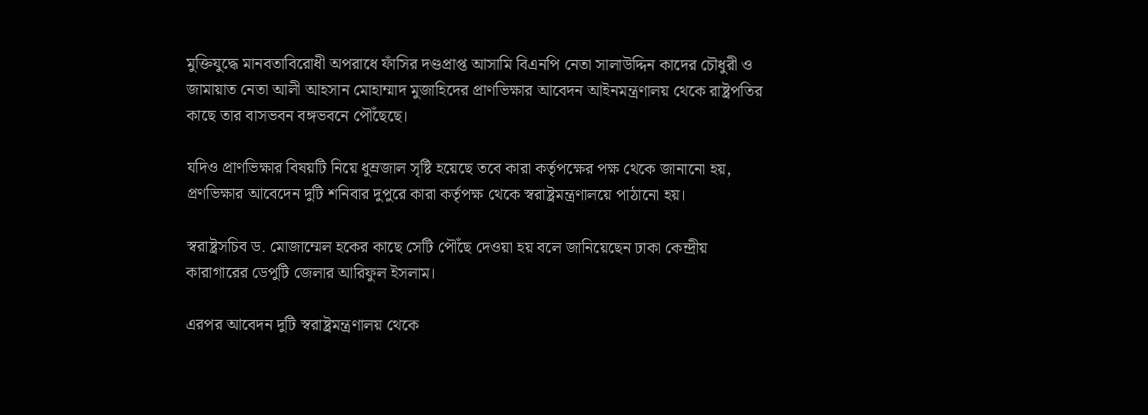মুক্তিযুদ্ধে মানবতাবিরোধী অপরাধে ফাঁসির দণ্ডপ্রাপ্ত আসামি বিএনপি নেতা সালাউদ্দিন কাদের চৌধুরী ও জামায়াত নেতা আলী আহসান মোহাম্মাদ মুজাহিদের প্রাণভিক্ষার আবেদন আইনমন্ত্রণালয় থেকে রাষ্ট্রপতির কাছে তার বাসভবন বঙ্গভবনে পৌঁছেছে।

যদিও প্রাণভিক্ষার বিষয়টি নিয়ে ধুম্রজাল সৃষ্টি হয়েছে তবে কারা কর্তৃপক্ষের পক্ষ থেকে জানানো হয়, প্রণভিক্ষার আবেদেন দুটি শনিবার দুপুরে কারা কর্তৃপক্ষ থেকে স্বরাষ্ট্রমন্ত্রণালয়ে পাঠানো হয়।

স্বরাষ্ট্রসচিব ড. মোজাম্মেল হকের কাছে সেটি পৌঁছে দেওয়া হয় বলে জানিয়েছেন ঢাকা কেন্দ্রীয় কারাগারের ডেপুটি জেলার আরিফুল ইসলাম।

এরপর আবেদন দুটি স্বরাষ্ট্রমন্ত্রণালয় থেকে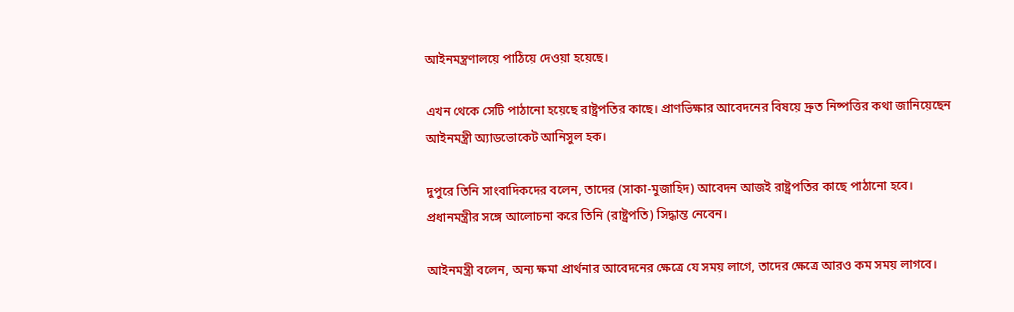আইনমন্ত্রণালয়ে পাঠিয়ে দেওয়া হয়েছে।

এখন থেকে সেটি পাঠানো হয়েছে রাষ্ট্রপতির কাছে। প্রাণভিক্ষার আবেদনের বিষয়ে দ্রুত নিষ্পত্তির কথা জানিয়েছেন আইনমন্ত্রী অ্যাডভোকেট আনিসুল হক।

দুপুরে তিনি সাংবাদিকদের বলেন, তাদের (সাকা-মুজাহিদ) আবেদন আজই রাষ্ট্রপতির কাছে পাঠানো হবে। প্রধানমন্ত্রীর সঙ্গে আলোচনা করে তিনি (রাষ্ট্রপতি) সিদ্ধান্ত নেবেন।

আইনমন্ত্রী বলেন, অন্য ক্ষমা প্রার্থনার আবেদনের ক্ষেত্রে যে সময় লাগে, তাদের ক্ষেত্রে আরও কম সময় লাগবে।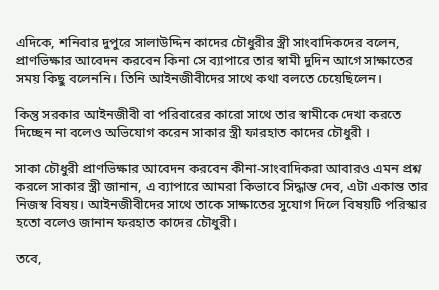এদিকে, শনিবার দুপুরে সালাউদ্দিন কাদের চৌধুরীর স্ত্রী সাংবাদিকদের বলেন, প্রাণভিক্ষার আবেদন করবেন কিনা সে ব্যাপারে তার স্বামী দুদিন আগে সাক্ষাতের সময় কিছু বলেননি। তিনি আইনজীবীদের সাথে কথা বলতে চেয়েছিলেন।

কিন্তু সরকার আইনজীবী বা পরিবারের কারো সাথে তার স্বামীকে দেখা করতে দিচ্ছেন না বলেও অভিযোগ করেন সাকার স্ত্রী ফারহাত কাদের চৌধুরী ।

সাকা চৌধুরী প্রাণভিক্ষার আবেদন করবেন কীনা-সাংবাদিকরা আবারও এমন প্রশ্ন করলে সাকার স্ত্রী জানান, এ ব্যাপারে আমরা কিভাবে সিদ্ধান্ত দেব, এটা একান্ত তার নিজস্ব বিষয়। আইনজীবীদের সাথে তাকে সাক্ষাতের সুযোগ দিলে বিষয়টি পরিস্কার হতো বলেও জানান ফরহাত কাদের চৌধুরী।

তবে,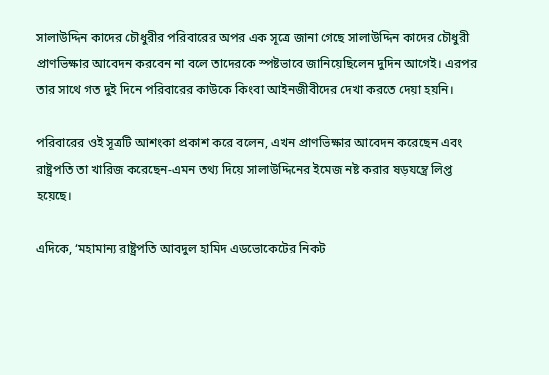সালাউদ্দিন কাদের চৌধুরীর পরিবারের অপর এক সূত্রে জানা গেছে সালাউদ্দিন কাদের চৌধুরী প্রাণভিক্ষার আবেদন করবেন না বলে তাদেরকে স্পষ্টভাবে জানিয়েছিলেন দুদিন আগেই। এরপর তার সাথে গত দুই দিনে পরিবারের কাউকে কিংবা আইনজীবীদের দেখা করতে দেয়া হয়নি।

পরিবারের ওই সূত্রটি আশংকা প্রকাশ করে বলেন, এখন প্রাণভিক্ষার আবেদন করেছেন এবং রাষ্ট্রপতি তা খারিজ করেছেন-এমন তথ্য দিয়ে সালাউদ্দিনের ইমেজ নষ্ট করার ষড়যন্ত্রে লিপ্ত হয়েছে।

এদিকে, ‘মহামান্য রাষ্ট্রপতি আবদুল হামিদ এডভোকেটের নিকট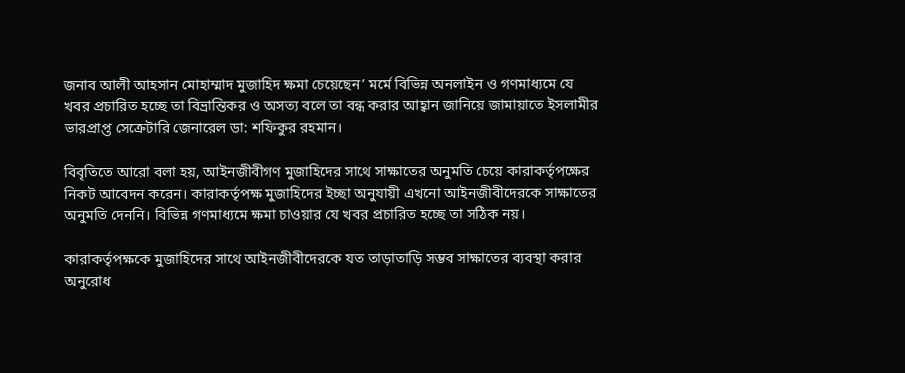জনাব আলী আহসান মোহাম্মাদ মুজাহিদ ক্ষমা চেয়েছেন’ মর্মে বিভিন্ন অনলাইন ও গণমাধ্যমে যে খবর প্রচারিত হচ্ছে তা বিভ্রান্তিকর ও অসত্য বলে তা বন্ধ করার আহ্বান জানিয়ে জামায়াতে ইসলামীর ভারপ্রাপ্ত সেক্রেটারি জেনারেল ডা: শফিকুর রহমান।

বিবৃতিতে আরো বলা হয়, আইনজীবীগণ মুজাহিদের সাথে সাক্ষাতের অনুমতি চেয়ে কারাকর্তৃপক্ষের নিকট আবেদন করেন। কারাকর্তৃপক্ষ মুজাহিদের ইচ্ছা অনুযায়ী এখনো আইনজীবীদেরকে সাক্ষাতের অনুমতি দেননি। বিভিন্ন গণমাধ্যমে ক্ষমা চাওয়ার যে খবর প্রচারিত হচ্ছে তা সঠিক নয়।

কারাকর্তৃপক্ষকে মুজাহিদের সাথে আইনজীবীদেরকে যত তাড়াতাড়ি সম্ভব সাক্ষাতের ব্যবস্থা করার অনুরোধ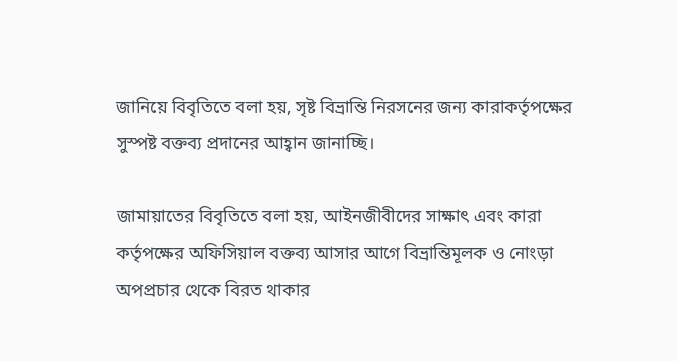জানিয়ে বিবৃতিতে বলা হয়, সৃষ্ট বিভ্রান্তি নিরসনের জন্য কারাকর্তৃপক্ষের সুস্পষ্ট বক্তব্য প্রদানের আহ্বান জানাচ্ছি।

জামায়াতের বিবৃতিতে বলা হয়, আইনজীবীদের সাক্ষাৎ এবং কারা কর্তৃপক্ষের অফিসিয়াল বক্তব্য আসার আগে বিভ্রান্তিমূলক ও নোংড়া অপপ্রচার থেকে বিরত থাকার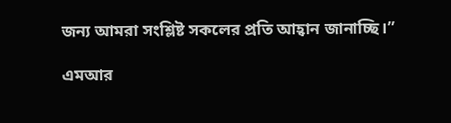জন্য আমরা সংশ্লিষ্ট সকলের প্রতি আহ্বান জানাচ্ছি।”

এমআর